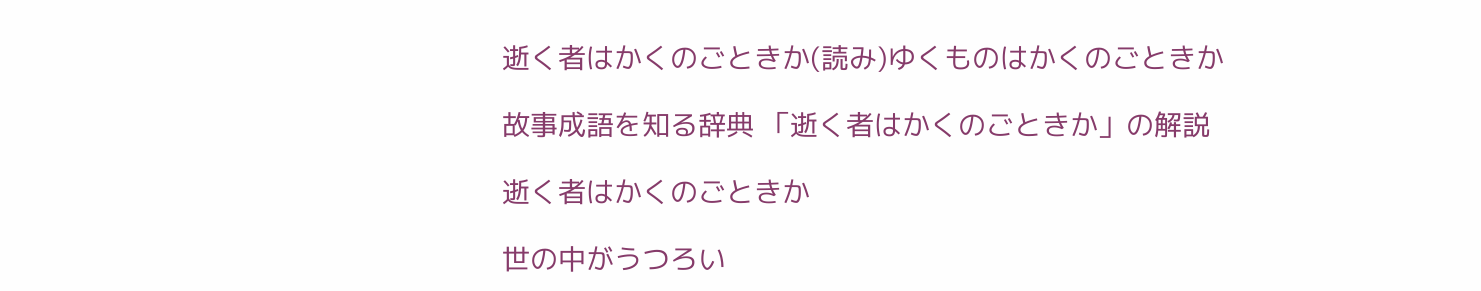逝く者はかくのごときか(読み)ゆくものはかくのごときか

故事成語を知る辞典 「逝く者はかくのごときか」の解説

逝く者はかくのごときか

世の中がうつろい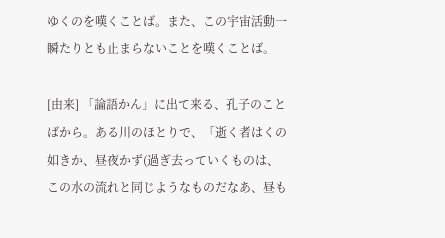ゆくのを嘆くことば。また、この宇宙活動一瞬たりとも止まらないことを嘆くことば。

[由来] 「論語かん」に出て来る、孔子のことばから。ある川のほとりで、「逝く者はくの如きか、昼夜かず(過ぎ去っていくものは、この水の流れと同じようなものだなあ、昼も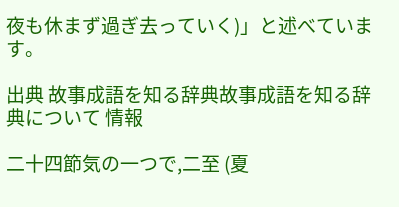夜も休まず過ぎ去っていく)」と述べています。

出典 故事成語を知る辞典故事成語を知る辞典について 情報

二十四節気の一つで,二至 (夏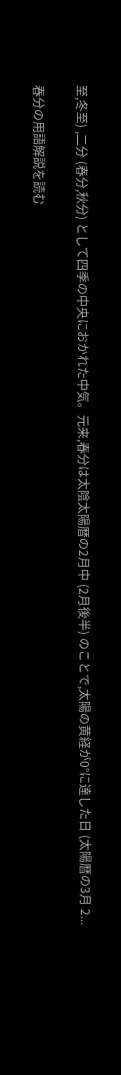至,冬至) ,二分 (春分,秋分) として四季の中央におかれた中気。元来,春分は太陰太陽暦の2月中 (2月後半) のことで,太陽の黄経が0°に達した日 (太陽暦の3月 2...

春分の用語解説を読む